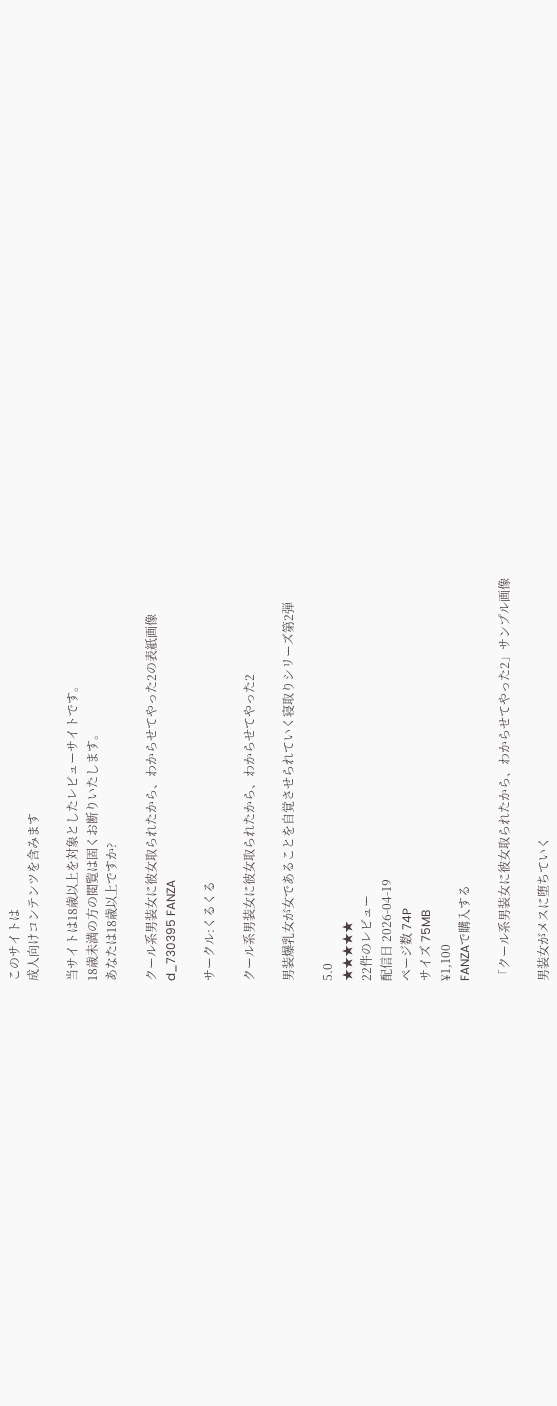このサイトは
成人向けコンテンツを含みます

当サイトは18歳以上を対象としたレビューサイトです。
18歳未満の方の閲覧は固くお断りいたします。
あなたは18歳以上ですか?

クール系男装女に彼女取られたから、わからせてやった2の表紙画像
d_730395 FANZA

サークル:くるくる

クール系男装女に彼女取られたから、わからせてやった2

男装爆乳女が女であることを自覚させられていく寝取りシリーズ第2弾

5.0
★★★★★
22件のレビュー
配信日 2026-04-19
ページ数 74P
サイズ 75MB
¥1,100
FANZAで購入する

「クール系男装女に彼女取られたから、わからせてやった2」サンプル画像

男装女がメスに堕ちていく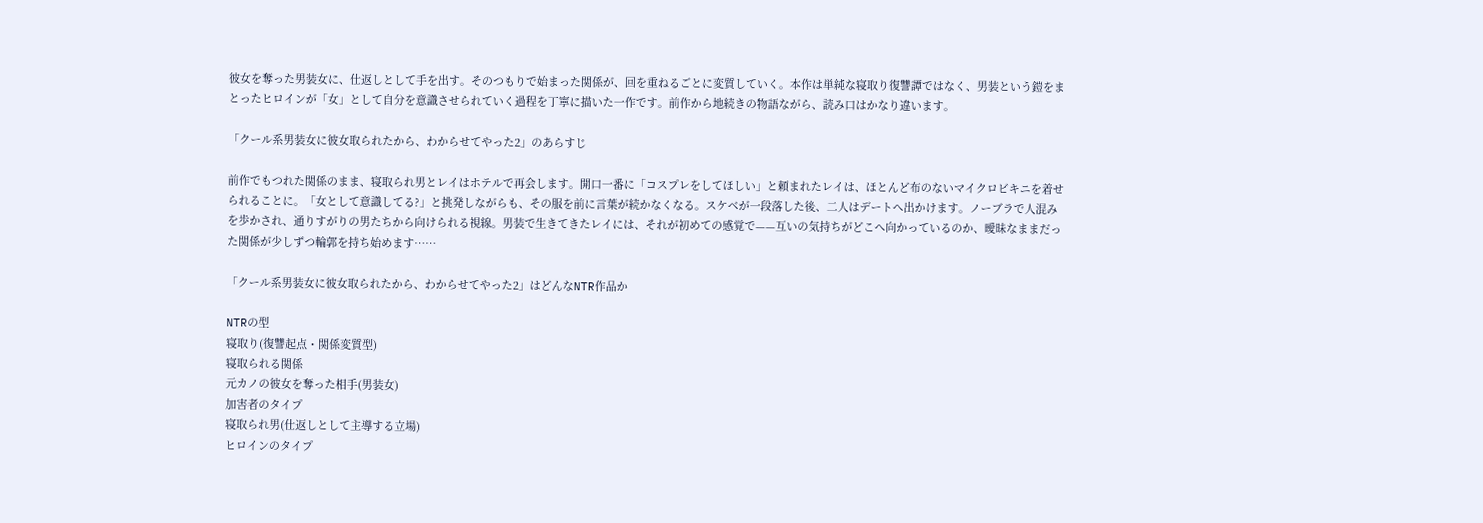彼女を奪った男装女に、仕返しとして手を出す。そのつもりで始まった関係が、回を重ねるごとに変質していく。本作は単純な寝取り復讐譚ではなく、男装という鎧をまとったヒロインが「女」として自分を意識させられていく過程を丁寧に描いた一作です。前作から地続きの物語ながら、読み口はかなり違います。

「クール系男装女に彼女取られたから、わからせてやった2」のあらすじ

前作でもつれた関係のまま、寝取られ男とレイはホテルで再会します。開口一番に「コスプレをしてほしい」と頼まれたレイは、ほとんど布のないマイクロビキニを着せられることに。「女として意識してる?」と挑発しながらも、その服を前に言葉が続かなくなる。スケベが一段落した後、二人はデートへ出かけます。ノーブラで人混みを歩かされ、通りすがりの男たちから向けられる視線。男装で生きてきたレイには、それが初めての感覚で——互いの気持ちがどこへ向かっているのか、曖昧なままだった関係が少しずつ輪郭を持ち始めます……

「クール系男装女に彼女取られたから、わからせてやった2」はどんなNTR作品か

NTRの型
寝取り(復讐起点・関係変質型)
寝取られる関係
元カノの彼女を奪った相手(男装女)
加害者のタイプ
寝取られ男(仕返しとして主導する立場)
ヒロインのタイプ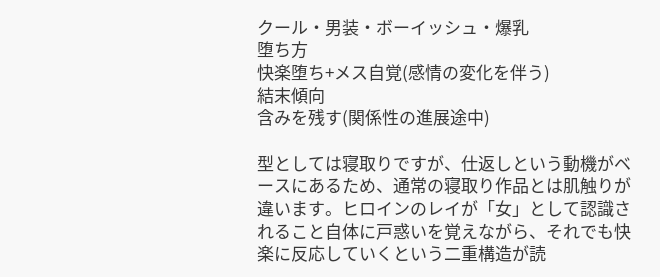クール・男装・ボーイッシュ・爆乳
堕ち方
快楽堕ち+メス自覚(感情の変化を伴う)
結末傾向
含みを残す(関係性の進展途中)

型としては寝取りですが、仕返しという動機がベースにあるため、通常の寝取り作品とは肌触りが違います。ヒロインのレイが「女」として認識されること自体に戸惑いを覚えながら、それでも快楽に反応していくという二重構造が読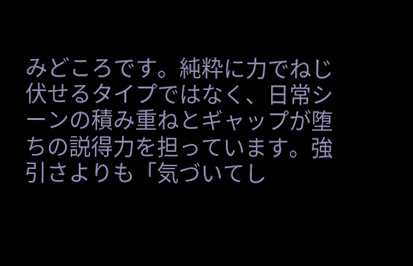みどころです。純粋に力でねじ伏せるタイプではなく、日常シーンの積み重ねとギャップが堕ちの説得力を担っています。強引さよりも「気づいてし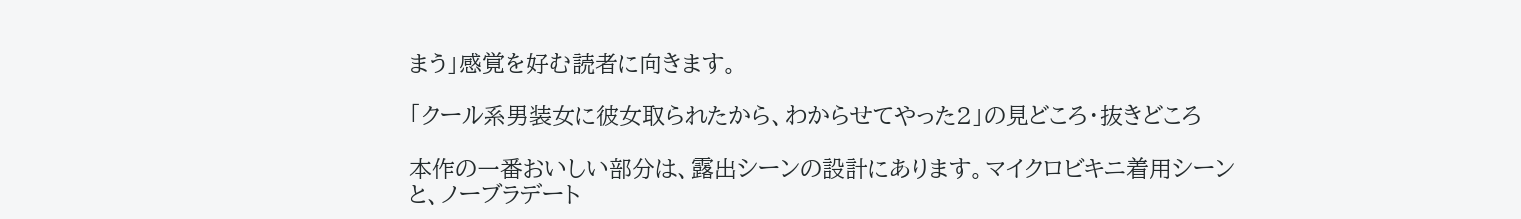まう」感覚を好む読者に向きます。

「クール系男装女に彼女取られたから、わからせてやった2」の見どころ・抜きどころ

本作の一番おいしい部分は、露出シーンの設計にあります。マイクロビキニ着用シーンと、ノーブラデート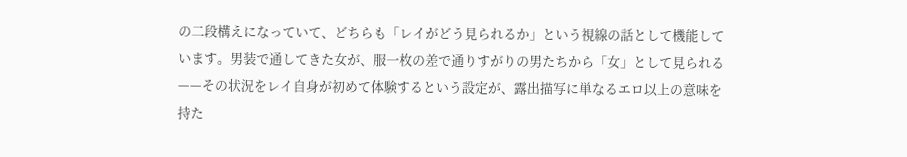の二段構えになっていて、どちらも「レイがどう見られるか」という視線の話として機能しています。男装で通してきた女が、服一枚の差で通りすがりの男たちから「女」として見られる——その状況をレイ自身が初めて体験するという設定が、露出描写に単なるエロ以上の意味を持た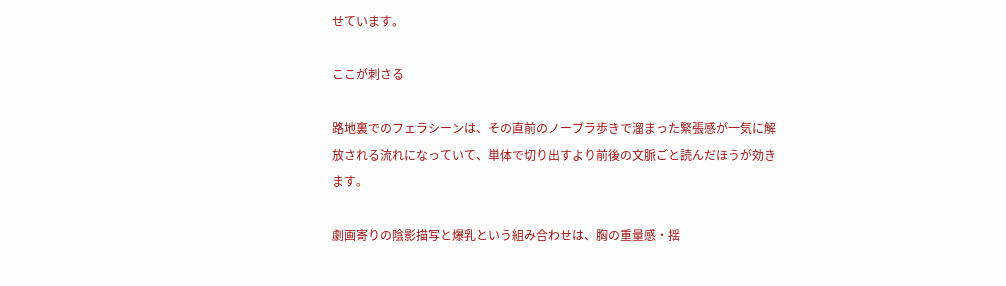せています。

ここが刺さる

路地裏でのフェラシーンは、その直前のノーブラ歩きで溜まった緊張感が一気に解放される流れになっていて、単体で切り出すより前後の文脈ごと読んだほうが効きます。

劇画寄りの陰影描写と爆乳という組み合わせは、胸の重量感・揺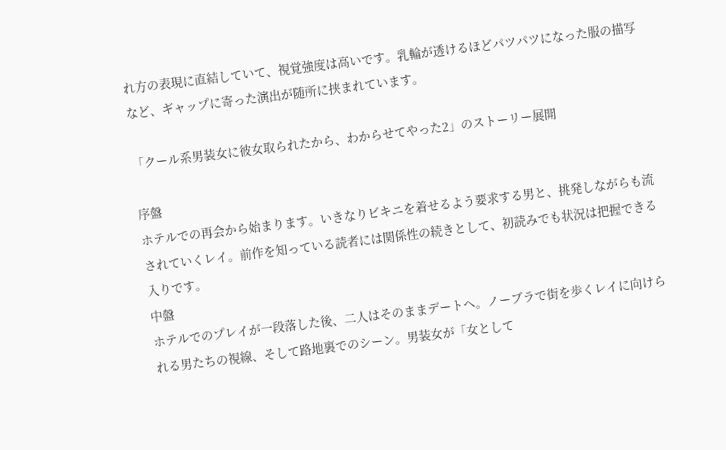れ方の表現に直結していて、視覚強度は高いです。乳輪が透けるほどパツパツになった服の描写など、ギャップに寄った演出が随所に挟まれています。

「クール系男装女に彼女取られたから、わからせてやった2」のストーリー展開

序盤
ホテルでの再会から始まります。いきなりビキニを着せるよう要求する男と、挑発しながらも流されていくレイ。前作を知っている読者には関係性の続きとして、初読みでも状況は把握できる入りです。
中盤
ホテルでのプレイが一段落した後、二人はそのままデートへ。ノーブラで街を歩くレイに向けられる男たちの視線、そして路地裏でのシーン。男装女が「女として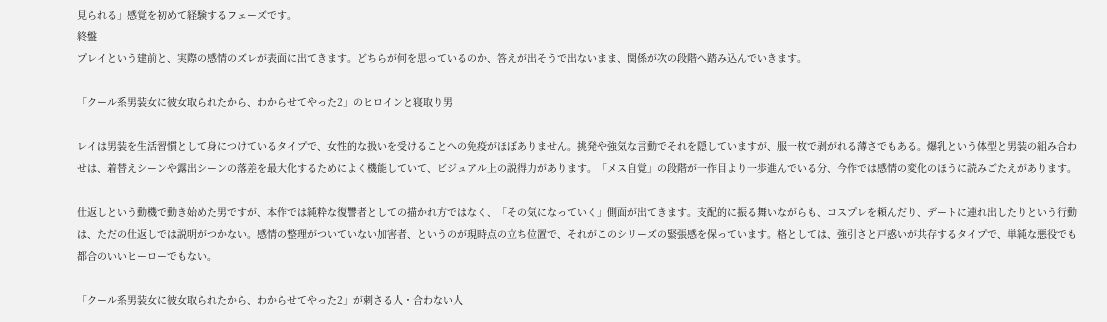見られる」感覚を初めて経験するフェーズです。
終盤
プレイという建前と、実際の感情のズレが表面に出てきます。どちらが何を思っているのか、答えが出そうで出ないまま、関係が次の段階へ踏み込んでいきます。

「クール系男装女に彼女取られたから、わからせてやった2」のヒロインと寝取り男

レイは男装を生活習慣として身につけているタイプで、女性的な扱いを受けることへの免疫がほぼありません。挑発や強気な言動でそれを隠していますが、服一枚で剥がれる薄さでもある。爆乳という体型と男装の組み合わせは、着替えシーンや露出シーンの落差を最大化するためによく機能していて、ビジュアル上の説得力があります。「メス自覚」の段階が一作目より一歩進んでいる分、今作では感情の変化のほうに読みごたえがあります。

仕返しという動機で動き始めた男ですが、本作では純粋な復讐者としての描かれ方ではなく、「その気になっていく」側面が出てきます。支配的に振る舞いながらも、コスプレを頼んだり、デートに連れ出したりという行動は、ただの仕返しでは説明がつかない。感情の整理がついていない加害者、というのが現時点の立ち位置で、それがこのシリーズの緊張感を保っています。格としては、強引さと戸惑いが共存するタイプで、単純な悪役でも都合のいいヒーローでもない。

「クール系男装女に彼女取られたから、わからせてやった2」が刺さる人・合わない人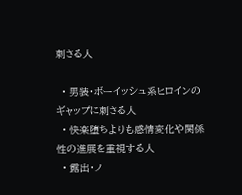刺さる人

  • 男装・ボーイッシュ系ヒロインのギャップに刺さる人
  • 快楽堕ちよりも感情変化や関係性の進展を重視する人
  • 露出・ノ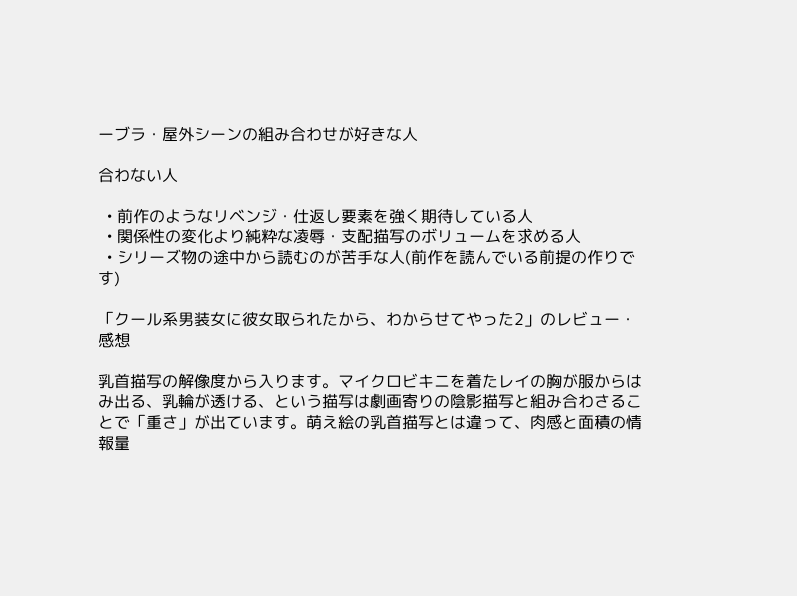ーブラ・屋外シーンの組み合わせが好きな人

合わない人

  • 前作のようなリベンジ・仕返し要素を強く期待している人
  • 関係性の変化より純粋な凌辱・支配描写のボリュームを求める人
  • シリーズ物の途中から読むのが苦手な人(前作を読んでいる前提の作りです)

「クール系男装女に彼女取られたから、わからせてやった2」のレビュー・感想

乳首描写の解像度から入ります。マイクロビキニを着たレイの胸が服からはみ出る、乳輪が透ける、という描写は劇画寄りの陰影描写と組み合わさることで「重さ」が出ています。萌え絵の乳首描写とは違って、肉感と面積の情報量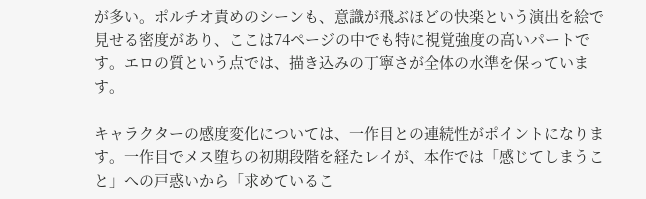が多い。ポルチオ責めのシーンも、意識が飛ぶほどの快楽という演出を絵で見せる密度があり、ここは74ページの中でも特に視覚強度の高いパートです。エロの質という点では、描き込みの丁寧さが全体の水準を保っています。

キャラクターの感度変化については、一作目との連続性がポイントになります。一作目でメス堕ちの初期段階を経たレイが、本作では「感じてしまうこと」への戸惑いから「求めているこ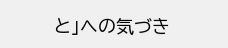と」への気づき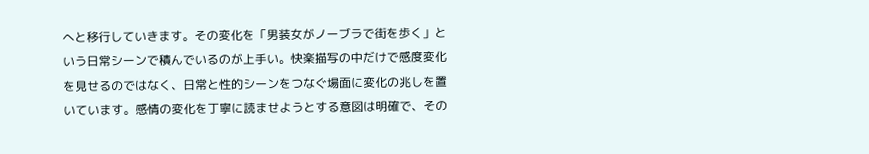へと移行していきます。その変化を「男装女がノーブラで街を歩く」という日常シーンで積んでいるのが上手い。快楽描写の中だけで感度変化を見せるのではなく、日常と性的シーンをつなぐ場面に変化の兆しを置いています。感情の変化を丁寧に読ませようとする意図は明確で、その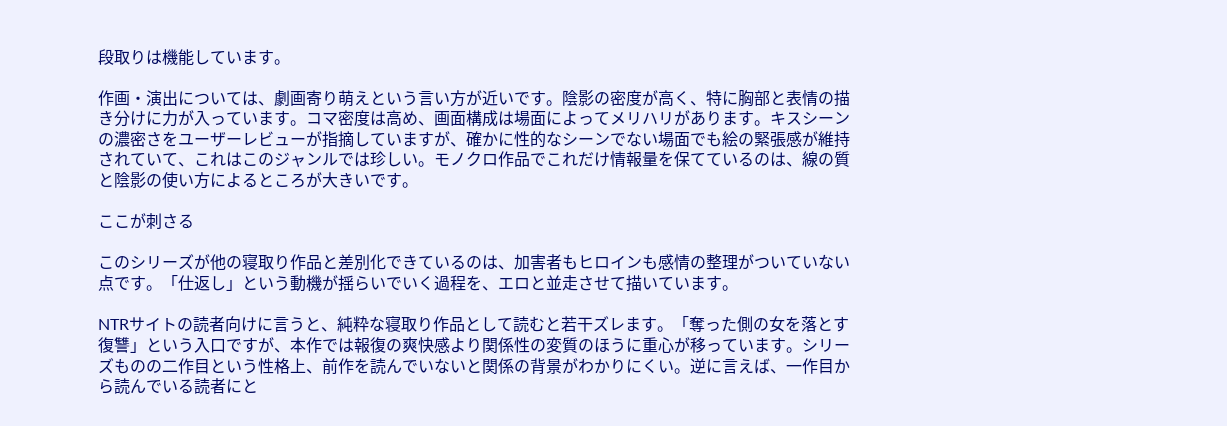段取りは機能しています。

作画・演出については、劇画寄り萌えという言い方が近いです。陰影の密度が高く、特に胸部と表情の描き分けに力が入っています。コマ密度は高め、画面構成は場面によってメリハリがあります。キスシーンの濃密さをユーザーレビューが指摘していますが、確かに性的なシーンでない場面でも絵の緊張感が維持されていて、これはこのジャンルでは珍しい。モノクロ作品でこれだけ情報量を保てているのは、線の質と陰影の使い方によるところが大きいです。

ここが刺さる

このシリーズが他の寝取り作品と差別化できているのは、加害者もヒロインも感情の整理がついていない点です。「仕返し」という動機が揺らいでいく過程を、エロと並走させて描いています。

NTRサイトの読者向けに言うと、純粋な寝取り作品として読むと若干ズレます。「奪った側の女を落とす復讐」という入口ですが、本作では報復の爽快感より関係性の変質のほうに重心が移っています。シリーズものの二作目という性格上、前作を読んでいないと関係の背景がわかりにくい。逆に言えば、一作目から読んでいる読者にと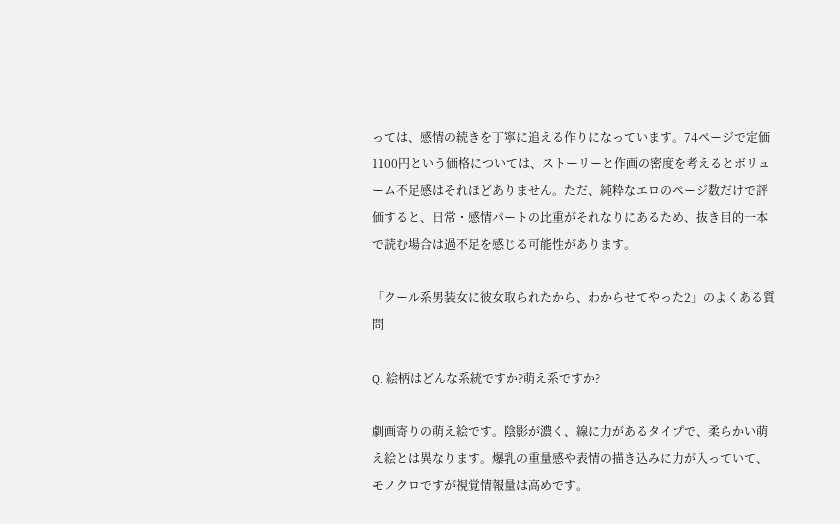っては、感情の続きを丁寧に追える作りになっています。74ページで定価1100円という価格については、ストーリーと作画の密度を考えるとボリューム不足感はそれほどありません。ただ、純粋なエロのページ数だけで評価すると、日常・感情パートの比重がそれなりにあるため、抜き目的一本で読む場合は過不足を感じる可能性があります。

「クール系男装女に彼女取られたから、わからせてやった2」のよくある質問

Q. 絵柄はどんな系統ですか?萌え系ですか?

劇画寄りの萌え絵です。陰影が濃く、線に力があるタイプで、柔らかい萌え絵とは異なります。爆乳の重量感や表情の描き込みに力が入っていて、モノクロですが視覚情報量は高めです。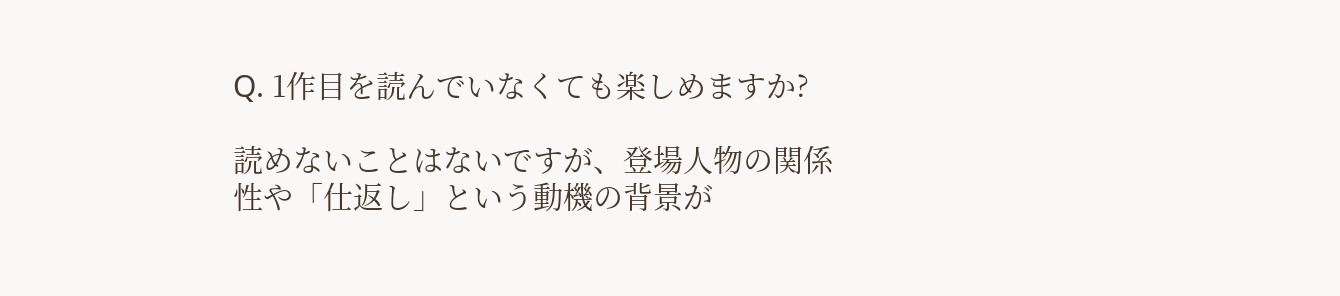Q. 1作目を読んでいなくても楽しめますか?

読めないことはないですが、登場人物の関係性や「仕返し」という動機の背景が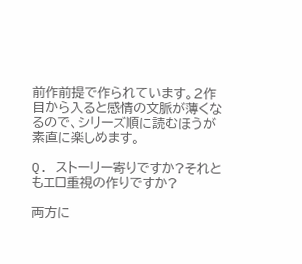前作前提で作られています。2作目から入ると感情の文脈が薄くなるので、シリーズ順に読むほうが素直に楽しめます。

Q. ストーリー寄りですか?それともエロ重視の作りですか?

両方に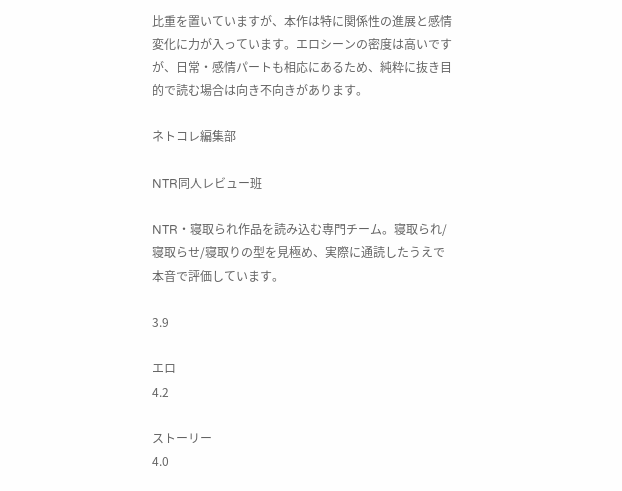比重を置いていますが、本作は特に関係性の進展と感情変化に力が入っています。エロシーンの密度は高いですが、日常・感情パートも相応にあるため、純粋に抜き目的で読む場合は向き不向きがあります。

ネトコレ編集部

NTR同人レビュー班

NTR・寝取られ作品を読み込む専門チーム。寝取られ/寝取らせ/寝取りの型を見極め、実際に通読したうえで本音で評価しています。

3.9

エロ
4.2

ストーリー
4.0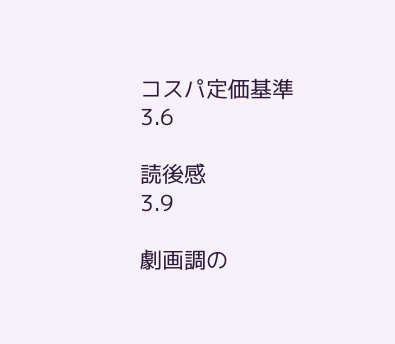コスパ定価基準
3.6

読後感
3.9

劇画調の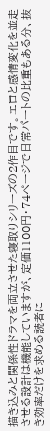描き込みと関係性ドラマを両立させた寝取りシリーズの2作目です。エロと感情変化を並走させる設計は機能していますが、定価1100円・74ページで日常パートの比重もある分、抜き効率だけを求める読者に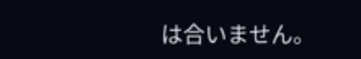は合いません。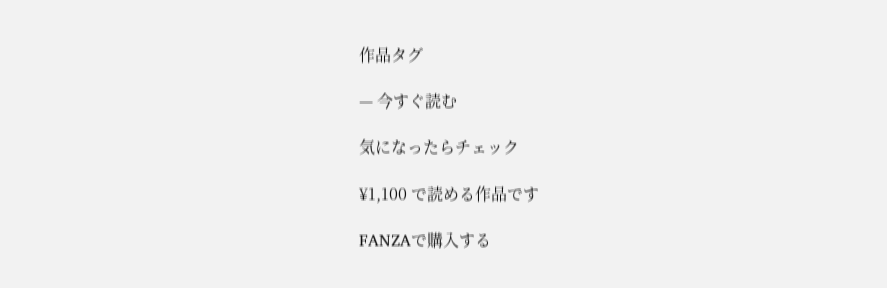作品タグ

— 今すぐ読む

気になったらチェック

¥1,100 で読める作品です

FANZAで購入する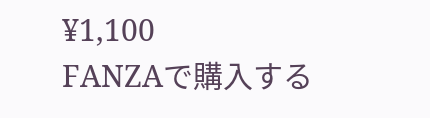¥1,100
FANZAで購入する